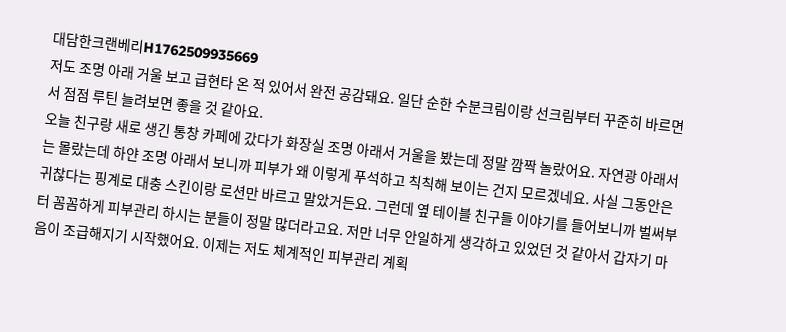대담한크랜베리H1762509935669
저도 조명 아래 거울 보고 급현타 온 적 있어서 완전 공감돼요. 일단 순한 수분크림이랑 선크림부터 꾸준히 바르면서 점점 루틴 늘려보면 좋을 것 같아요.
오늘 친구랑 새로 생긴 통창 카페에 갔다가 화장실 조명 아래서 거울을 봤는데 정말 깜짝 놀랐어요. 자연광 아래서는 몰랐는데 하얀 조명 아래서 보니까 피부가 왜 이렇게 푸석하고 칙칙해 보이는 건지 모르겠네요. 사실 그동안은 귀찮다는 핑계로 대충 스킨이랑 로션만 바르고 말았거든요. 그런데 옆 테이블 친구들 이야기를 들어보니까 벌써부터 꼼꼼하게 피부관리 하시는 분들이 정말 많더라고요. 저만 너무 안일하게 생각하고 있었던 것 같아서 갑자기 마음이 조급해지기 시작했어요. 이제는 저도 체계적인 피부관리 계획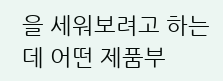을 세워보려고 하는데 어떤 제품부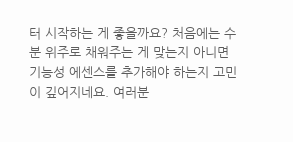터 시작하는 게 좋을까요? 처음에는 수분 위주로 채워주는 게 맞는지 아니면 기능성 에센스를 추가해야 하는지 고민이 깊어지네요. 여러분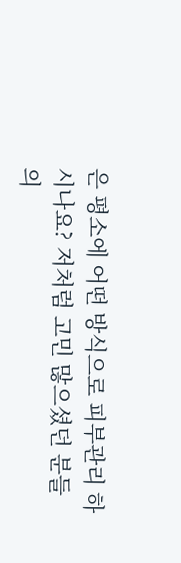은 평소에 어떤 방식으로 피부관리 하시나요? 저처럼 고민 많으셨던 분들의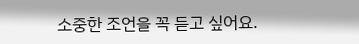소중한 조언을 꼭 듣고 싶어요.